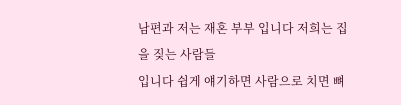남편과 저는 재혼 부부 입니다 저희는 집을 짖는 사람들
입니다 쉽게 얘기하면 사람으로 치면 뼈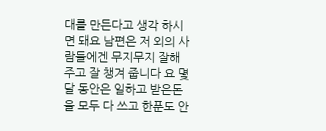대를 만든다고 생각 하시면 돼요 남편은 저 외의 사람들에겐 무지무지 잘해 주고 잘 챙겨 줍니다 요 몇달 동안은 일하고 받은돈 을 모두 다 쓰고 한푼도 안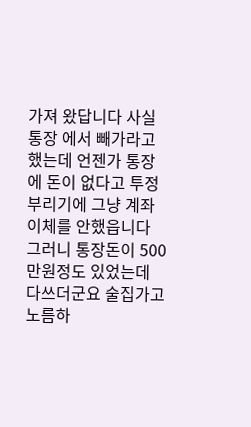가져 왔답니다 사실 통장 에서 빼가라고 했는데 언젠가 통장에 돈이 없다고 투정 부리기에 그냥 계좌이체를 안했읍니다 그러니 통장돈이 500만원정도 있었는데 다쓰더군요 술집가고 노름하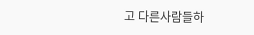고 다른사람들하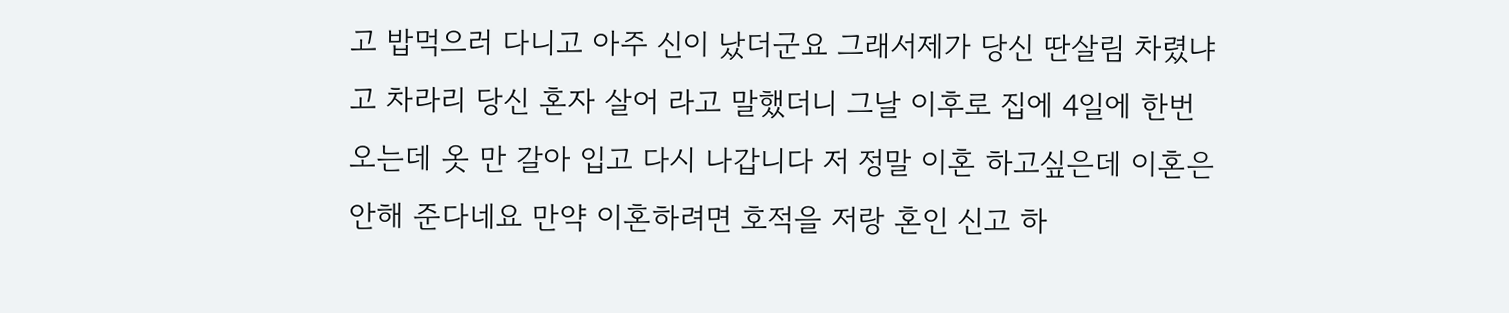고 밥먹으러 다니고 아주 신이 났더군요 그래서제가 당신 딴살림 차렸냐고 차라리 당신 혼자 살어 라고 말했더니 그날 이후로 집에 4일에 한번 오는데 옷 만 갈아 입고 다시 나갑니다 저 정말 이혼 하고싶은데 이혼은 안해 준다네요 만약 이혼하려면 호적을 저랑 혼인 신고 하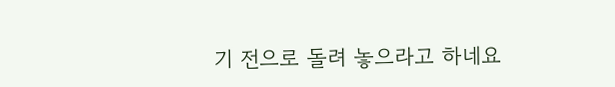기 전으로 돌려 놓으라고 하네요